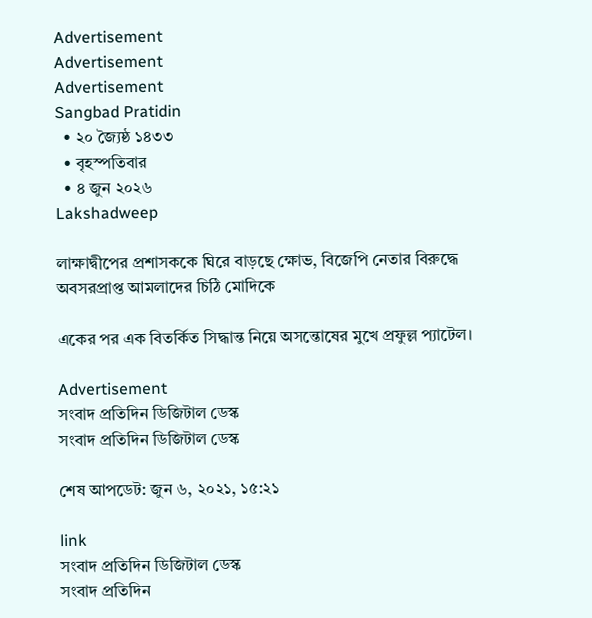Advertisement
Advertisement
Advertisement
Sangbad Pratidin
  • ২০ জ্যৈষ্ঠ ১৪৩৩
  • বৃহস্পতিবার
  • ৪ জুন ২০২৬
Lakshadweep

লাক্ষাদ্বীপের প্রশাসককে ঘিরে বাড়ছে ক্ষোভ, বিজেপি নেতার বিরুদ্ধে অবসরপ্রাপ্ত আমলাদের চিঠি মোদিকে

একের পর এক বিতর্কিত সিদ্ধান্ত নিয়ে অসন্তোষের মুখে প্রফুল্ল প্যাটেল।

Advertisement
সংবাদ প্রতিদিন ডিজিটাল ডেস্ক
সংবাদ প্রতিদিন ডিজিটাল ডেস্ক

শেষ আপডেট: জুন ৬, ২০২১, ১৫:২১

link
সংবাদ প্রতিদিন ডিজিটাল ডেস্ক
সংবাদ প্রতিদিন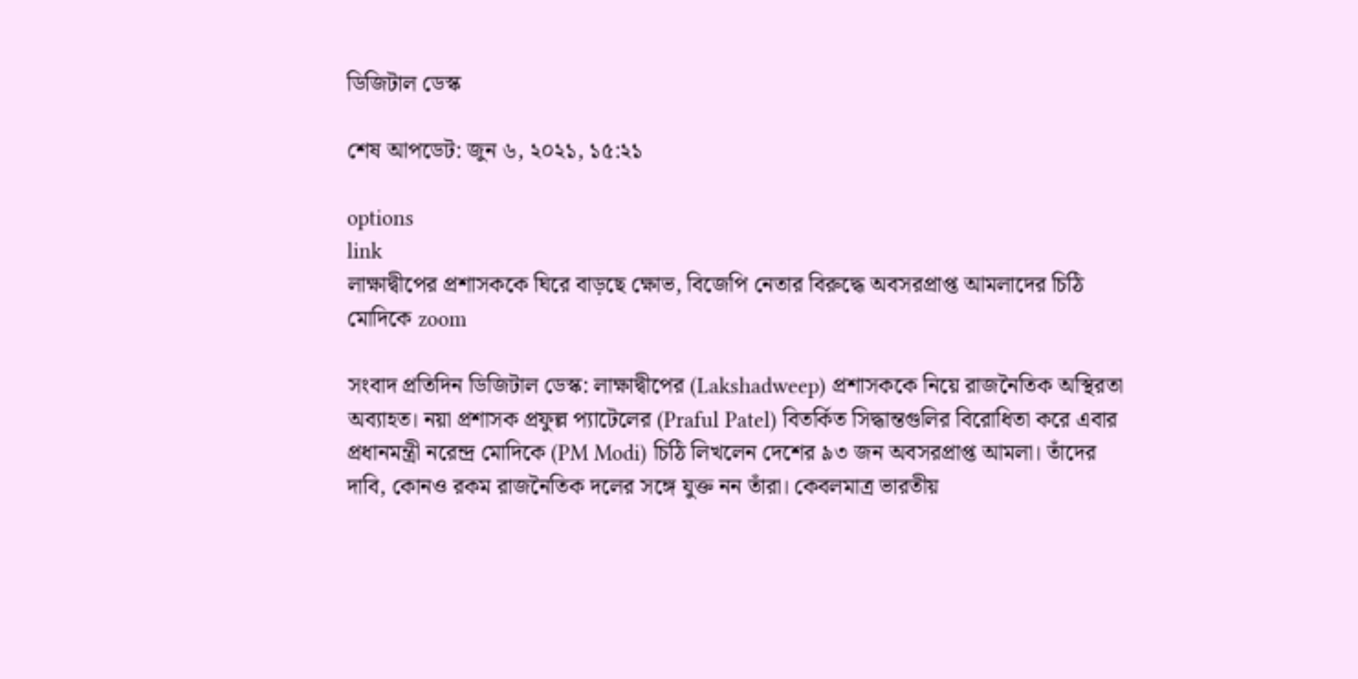ডিজিটাল ডেস্ক

শেষ আপডেট: জুন ৬, ২০২১, ১৫:২১

options
link
লাক্ষাদ্বীপের প্রশাসককে ঘিরে বাড়ছে ক্ষোভ, বিজেপি নেতার বিরুদ্ধে অবসরপ্রাপ্ত আমলাদের চিঠি মোদিকে zoom

সংবাদ প্রতিদিন ডিজিটাল ডেস্ক: লাক্ষাদ্বীপের (Lakshadweep) প্রশাসককে নিয়ে রাজনৈতিক অস্থিরতা অব্যাহত। নয়া প্রশাসক প্রফুল্ল প্যাটেলের (Praful Patel) বিতর্কিত সিদ্ধান্তগুলির বিরোধিতা করে এবার প্রধানমন্ত্রী নরেন্দ্র মোদিকে (PM Modi) চিঠি লিখলেন দেশের ৯৩ জন অবসরপ্রাপ্ত আমলা। তাঁদের দাবি, কোনও রকম রাজনৈতিক দলের সঙ্গে যুক্ত নন তাঁরা। কেবলমাত্র ভারতীয়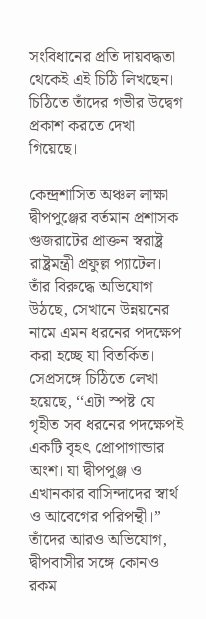সংবিধানের প্রতি দায়বদ্ধতা থেকেই এই চিঠি লিখছেন। চিঠিতে তাঁদের গভীর উদ্বেগ প্রকাশ করতে দেখা গিয়েছে।

কেন্দ্রশাসিত অঞ্চল লাক্ষা দ্বীপপুঞ্জের বর্তমান প্রশাসক গুজরাটের প্রাক্তন স্বরাষ্ট্র রাষ্ট্রমন্ত্রী প্রফুল্ল প্যাটেল। তাঁর বিরুদ্ধে অভিযোগ উঠছে, সেখানে উন্নয়নের নামে এমন ধরনের পদক্ষেপ করা হচ্ছে যা বিতর্কিত। সেপ্রসঙ্গে চিঠিতে লেখা হয়েছে, ‘‘এটা স্পষ্ট যে গৃহীত সব ধরনের পদক্ষেপই একটি বৃহৎ প্রোপাগান্ডার অংশ। যা দ্বীপপুঞ্জ ও এখানকার বাসিন্দাদের স্বার্থ ও আবেগের পরিপন্থী।’’ তাঁদের আরও অভিযোগ, দ্বীপবাসীর সঙ্গে কোনও রকম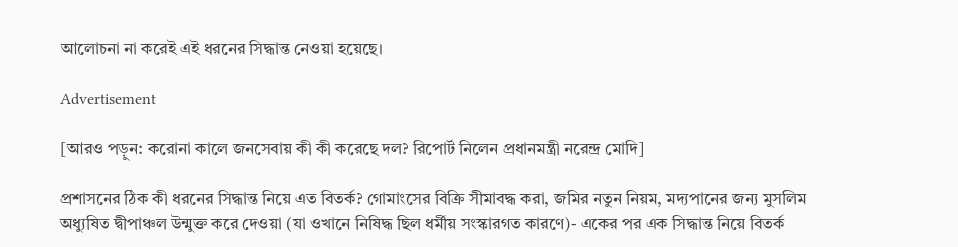আলোচনা ‌না করেই এই ধরনের সিদ্ধান্ত নেওয়া হয়েছে।

Advertisement

[আরও পড়ুন: করোনা কালে জনসেবায় কী কী করেছে দল? রিপোর্ট নিলেন প্রধানমন্ত্রী নরেন্দ্র মোদি]

প্রশাসনের ঠিক কী ধরনের সিদ্ধান্ত নিয়ে এত বিতর্ক? গোমাংসের বিক্রি সীমাবদ্ধ করা, জমির নতুন নিয়ম, মদ্যপানের জন্য মুসলিম অধ্যুষিত দ্বীপাঞ্চল উন্মুক্ত করে দেওয়া (যা ওখানে নিষিদ্ধ ছিল ধর্মীয় সংস্কারগত কারণে)- একের পর এক সিদ্ধান্ত নিয়ে বিতর্ক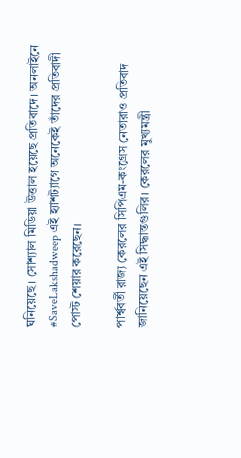ঘনিয়েছে। সোশ্যাল মিডিয়া উত্তাল হয়েছে প্রতিবাদে। অনলাইনে #SaveLakshadweep এই হ্যাশট্যাগে অনেকেই তাঁদের প্রতিবাদী পোস্ট শেয়ার করেছেন।

পার্শ্ববর্তী রাজ্য কেরলের সিপিএম-কংগ্রেস নেতারাও প্রতিবাদ জানিয়েছেন এই সিদ্ধান্তগুলির। কেরলের মুখ্যমন্ত্রী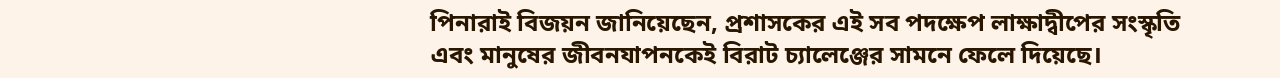পিনারাই বিজয়ন জানিয়েছেন, প্রশাসকের এই সব পদক্ষেপ লাক্ষাদ্বীপের সংস্কৃতি এবং মানুষের জীবনযাপনকেই বিরাট চ্যালেঞ্জের সামনে ফেলে দিয়েছে।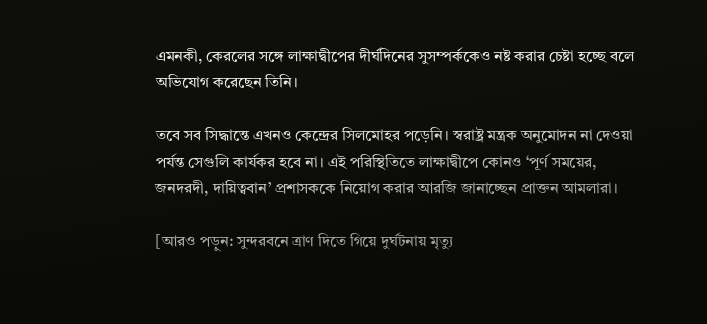এমনকী, কেরলের সঙ্গে লাক্ষাদ্বীপের দীর্ঘদিনের সুসম্পর্ককেও নষ্ট করার চেষ্টা হচ্ছে বলে অভিযোগ করেছেন তিনি।

তবে সব সিদ্ধান্তে এখনও কেন্দ্রের সিলমোহর পড়েনি। স্বরাষ্ট্র মন্ত্রক অনুমোদন না দেওয়া পর্যন্ত সেগুলি কার্যকর হবে না। এই পরিস্থিতিতে লাক্ষাদ্বীপে কোনও ‘পূর্ণ সময়ের, জনদরদী, দায়িত্ববান’ প্রশাসককে নিয়োগ করার আরজি জানাচ্ছেন প্রাক্তন আমলারা।

[আরও পড়ুন: সুন্দরবনে ত্রাণ দিতে গিয়ে দুর্ঘটনায় মৃত্যু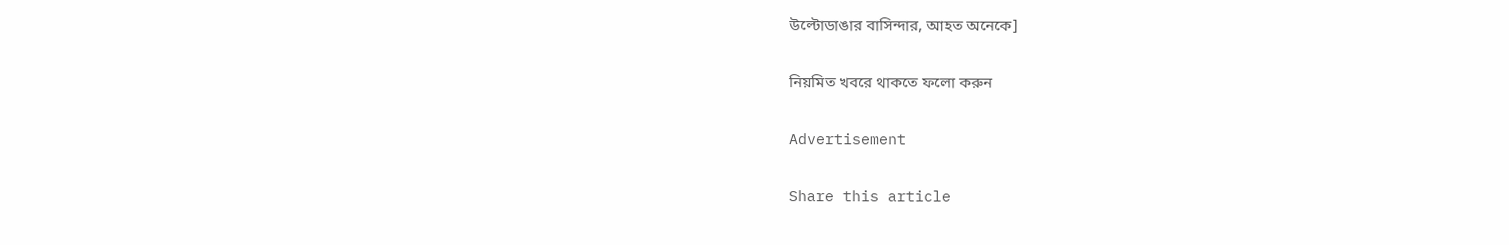উল্টোডাঙার বাসিন্দার, আহত অনেকে]

নিয়মিত খবরে থাকতে ফলো করুন

Advertisement

Share this article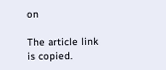on

The article link is copied.